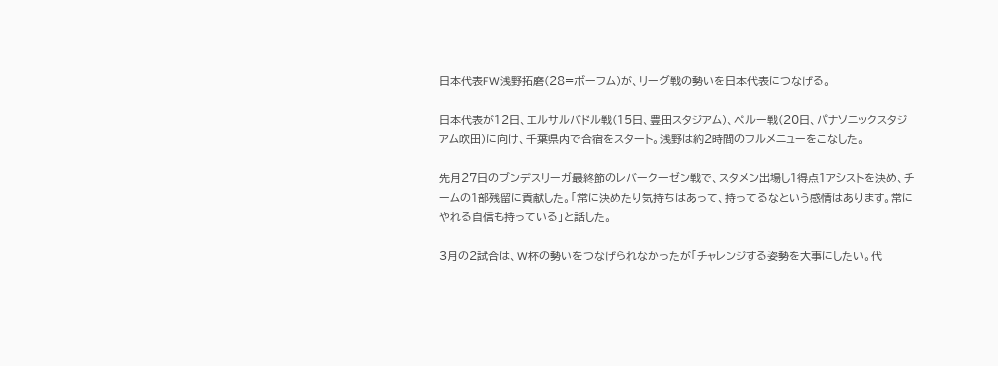日本代表FW浅野拓磨(28=ボーフム)が、リーグ戦の勢いを日本代表につなげる。

日本代表が12日、エルサルバドル戦(15日、豊田スタジアム)、ペルー戦(20日、パナソニックスタジアム吹田)に向け、千葉県内で合宿をスタート。浅野は約2時間のフルメニューをこなした。

先月27日のブンデスリーガ最終節のレバークーゼン戦で、スタメン出場し1得点1アシストを決め、チームの1部残留に貢献した。「常に決めたり気持ちはあって、持ってるなという感情はあります。常にやれる自信も持っている」と話した。

3月の2試合は、W杯の勢いをつなげられなかったが「チャレンジする姿勢を大事にしたい。代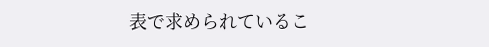表で求められているこ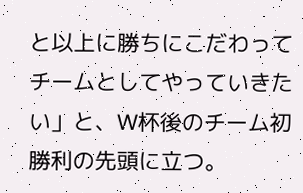と以上に勝ちにこだわってチームとしてやっていきたい」と、W杯後のチーム初勝利の先頭に立つ。